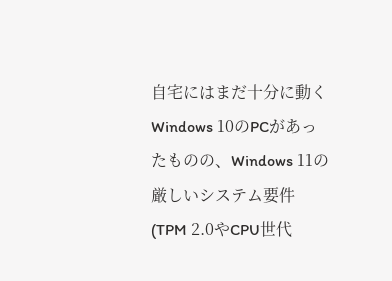自宅にはまだ十分に動くWindows 10のPCがあったものの、Windows 11の厳しいシステム要件(TPM 2.0やCPU世代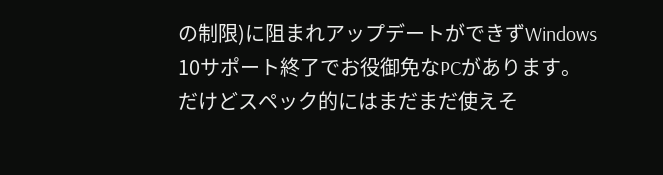の制限)に阻まれアップデートができずWindows 10サポート終了でお役御免なPCがあります。 だけどスペック的にはまだまだ使えそ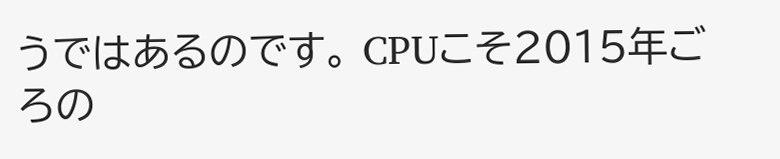うではあるのです。 CPUこそ2015年ごろの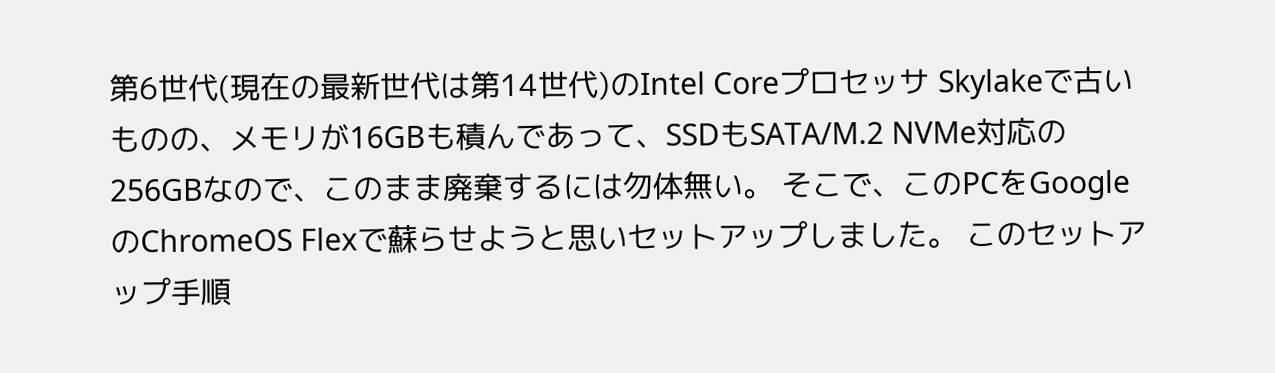第6世代(現在の最新世代は第14世代)のIntel Coreプロセッサ Skylakeで古いものの、メモリが16GBも積んであって、SSDもSATA/M.2 NVMe対応の256GBなので、このまま廃棄するには勿体無い。 そこで、このPCをGoogleのChromeOS Flexで蘇らせようと思いセットアップしました。 このセットアップ手順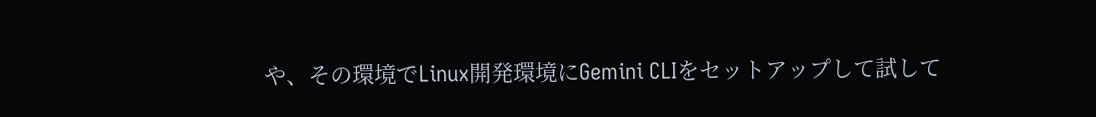や、その環境でLinux開発環境にGemini CLIをセットアップして試して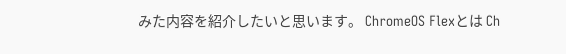みた内容を紹介したいと思います。 ChromeOS Flexとは Ch